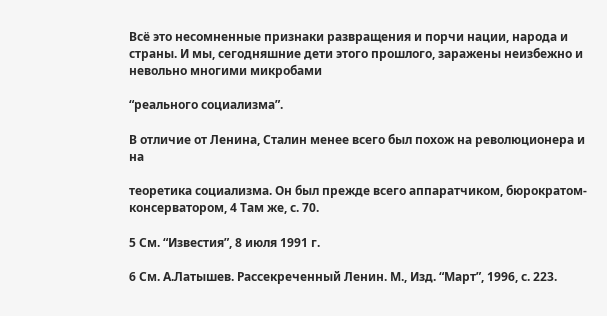Всё это несомненные признаки развращения и порчи нации, народа и страны. И мы, сегодняшние дети этого прошлого, заражены неизбежно и невольно многими микробами

“реального социализма”.

В отличие от Ленина, Сталин менее всего был похож на революционера и на

теоретика социализма. Он был прежде всего аппаратчиком, бюрократом-консерватором, 4 Там же, с. 70.

5 См. “Известия”, 8 июля 1991 г.

6 См. А.Латышев. Рассекреченный Ленин. М., Изд. “Март”, 1996, с. 223.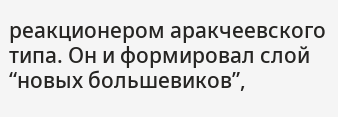реакционером аракчеевского типа. Он и формировал слой “новых большевиков”,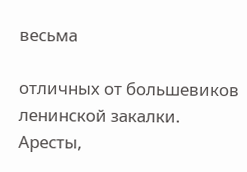весьма

отличных от большевиков ленинской закалки. Аресты,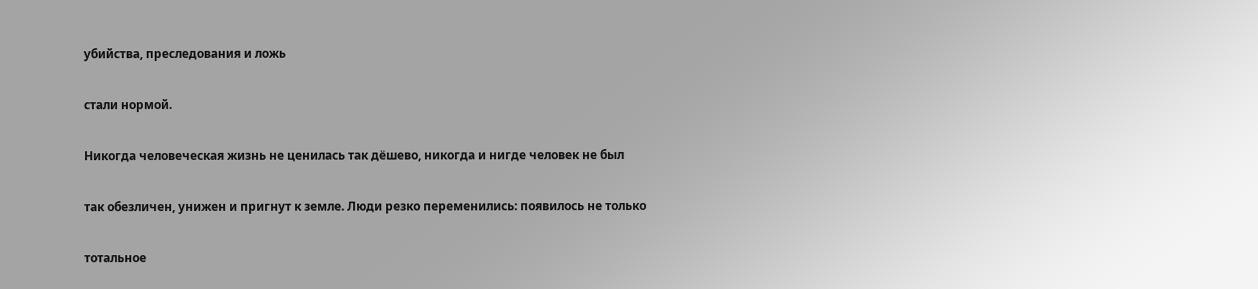убийства, преследования и ложь

стали нормой.

Никогда человеческая жизнь не ценилась так дёшево, никогда и нигде человек не был

так обезличен, унижен и пригнут к земле. Люди резко переменились: появилось не только

тотальное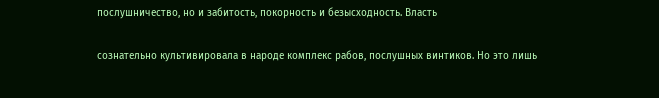послушничество, но и забитость, покорность и безысходность. Власть

сознательно культивировала в народе комплекс рабов, послушных винтиков. Но это лишь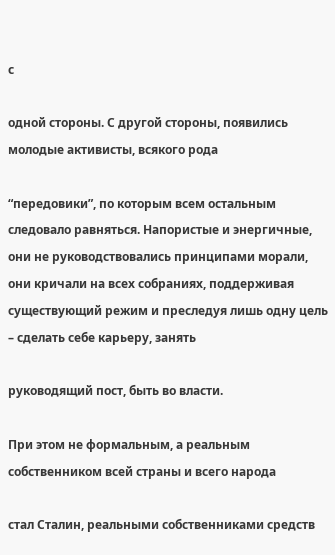с

одной стороны. С другой стороны, появились молодые активисты, всякого рода

“передовики”, по которым всем остальным следовало равняться. Напористые и энергичные, они не руководствовались принципами морали, они кричали на всех собраниях, поддерживая существующий режим и преследуя лишь одну цель – сделать себе карьеру, занять

руководящий пост, быть во власти.

При этом не формальным, а реальным собственником всей страны и всего народа

стал Сталин, реальными собственниками средств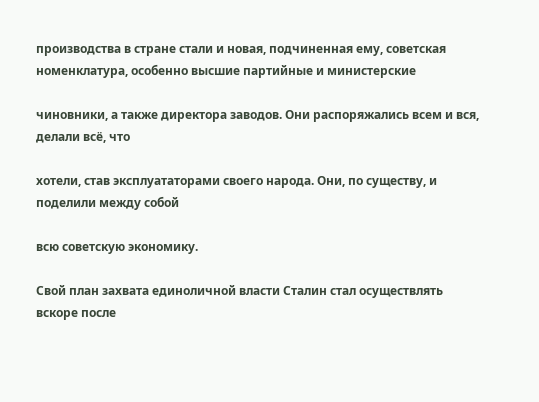производства в стране стали и новая, подчиненная ему, советская номенклатура, особенно высшие партийные и министерские

чиновники, а также директора заводов. Они распоряжались всем и вся, делали всё, что

хотели, став эксплуататорами своего народа. Они, по существу, и поделили между собой

всю советскую экономику.

Свой план захвата единоличной власти Сталин стал осуществлять вскоре после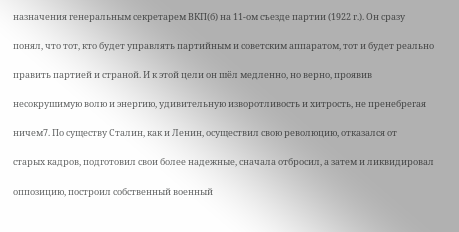назначения генеральным секретарем ВКП(б) на 11-ом съезде партии (1922 г.). Он сразу

понял, что тот, кто будет управлять партийным и советским аппаратом, тот и будет реально

править партией и страной. И к этой цели он шёл медленно, но верно, проявив

несокрушимую волю и энергию, удивительную изворотливость и хитрость, не пренебрегая

ничем7. По существу Сталин, как и Ленин, осуществил свою революцию, отказался от

старых кадров, подготовил свои более надежные, сначала отбросил, а затем и ликвидировал

оппозицию, построил собственный военный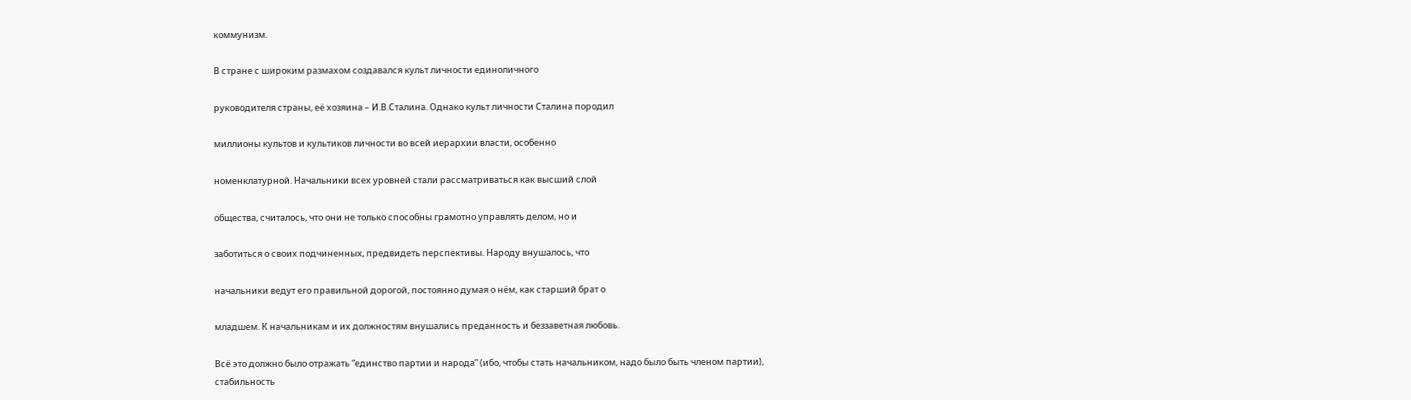коммунизм.

В стране с широким размахом создавался культ личности единоличного

руководителя страны, её хозяина – И.В.Сталина. Однако культ личности Сталина породил

миллионы культов и культиков личности во всей иерархии власти, особенно

номенклатурной. Начальники всех уровней стали рассматриваться как высший слой

общества, считалось, что они не только способны грамотно управлять делом, но и

заботиться о своих подчиненных, предвидеть перспективы. Народу внушалось, что

начальники ведут его правильной дорогой, постоянно думая о нём, как старший брат о

младшем. К начальникам и их должностям внушались преданность и беззаветная любовь.

Всё это должно было отражать “единство партии и народа” (ибо, чтобы стать начальником, надо было быть членом партии), стабильность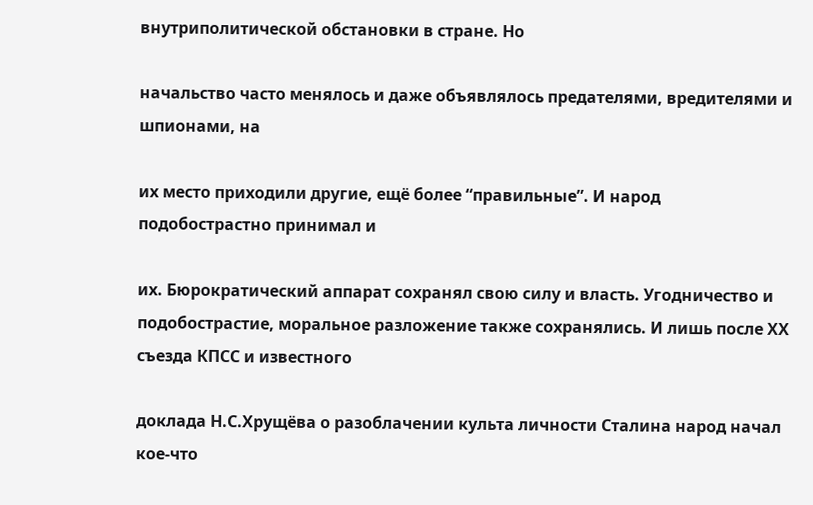внутриполитической обстановки в стране. Но

начальство часто менялось и даже объявлялось предателями, вредителями и шпионами, на

их место приходили другие, ещё более “правильные”. И народ подобострастно принимал и

их. Бюрократический аппарат сохранял свою силу и власть. Угодничество и подобострастие, моральное разложение также сохранялись. И лишь после ХХ съезда КПСС и известного

доклада Н.С.Хрущёва о разоблачении культа личности Сталина народ начал кое-что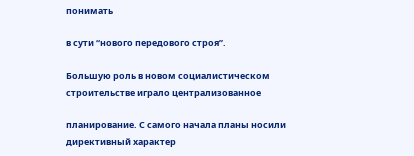понимать

в сути “нового передового строя”.

Большую роль в новом социалистическом строительстве играло централизованное

планирование. С самого начала планы носили директивный характер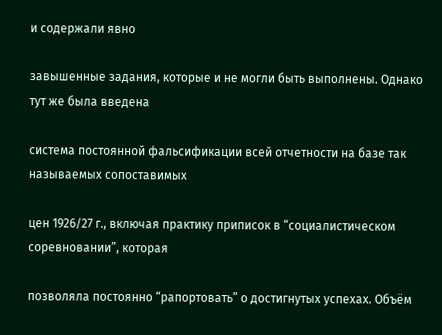и содержали явно

завышенные задания, которые и не могли быть выполнены. Однако тут же была введена

система постоянной фальсификации всей отчетности на базе так называемых сопоставимых

цен 1926/27 г., включая практику приписок в “социалистическом соревновании”, которая

позволяла постоянно “рапортовать” о достигнутых успехах. Объём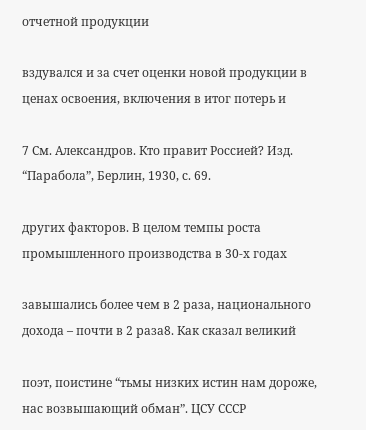отчетной продукции

вздувался и за счет оценки новой продукции в ценах освоения, включения в итог потерь и

7 См. Александров. Кто правит Россией? Изд. “Парабола”, Берлин, 1930, с. 69.

других факторов. В целом темпы роста промышленного производства в 30-х годах

завышались более чем в 2 раза, национального дохода – почти в 2 раза8. Как сказал великий

поэт, поистине “тьмы низких истин нам дороже, нас возвышающий обман”. ЦСУ СССР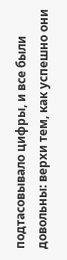подтасовывало цифры, и все были довольны: верхи тем, как успешно они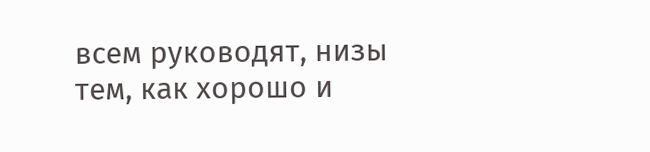всем руководят, низы тем, как хорошо и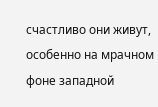счастливо они живут, особенно на мрачном фоне западной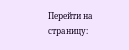Перейти на страницу: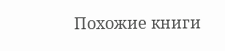Похожие книги